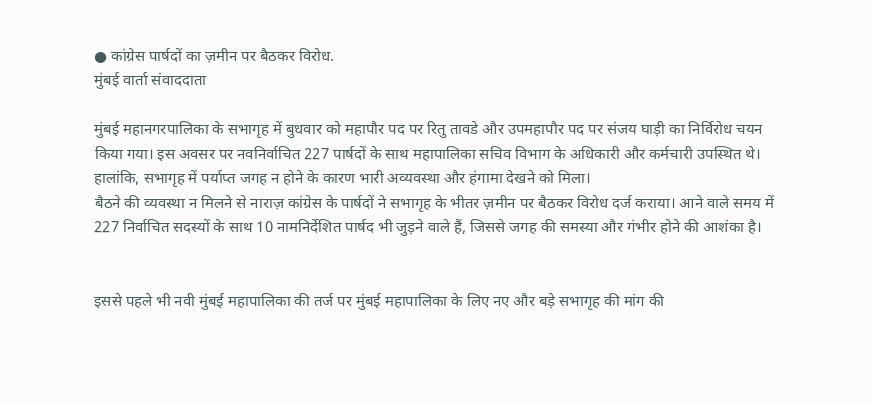● कांग्रेस पार्षदों का ज़मीन पर बैठकर विरोध.
मुंबई वार्ता संवाददाता

मुंबई महानगरपालिका के सभागृह में बुधवार को महापौर पद पर रितु तावडे और उपमहापौर पद पर संजय घाड़ी का निर्विरोध चयन किया गया। इस अवसर पर नवनिर्वाचित 227 पार्षदों के साथ महापालिका सचिव विभाग के अधिकारी और कर्मचारी उपस्थित थे। हालांकि, सभागृह में पर्याप्त जगह न होने के कारण भारी अव्यवस्था और हंगामा देखने को मिला।
बैठने की व्यवस्था न मिलने से नाराज़ कांग्रेस के पार्षदों ने सभागृह के भीतर ज़मीन पर बैठकर विरोध दर्ज कराया। आने वाले समय में 227 निर्वाचित सदस्यों के साथ 10 नामनिर्देशित पार्षद भी जुड़ने वाले हैं, जिससे जगह की समस्या और गंभीर होने की आशंका है।


इससे पहले भी नवी मुंबई महापालिका की तर्ज पर मुंबई महापालिका के लिए नए और बड़े सभागृह की मांग की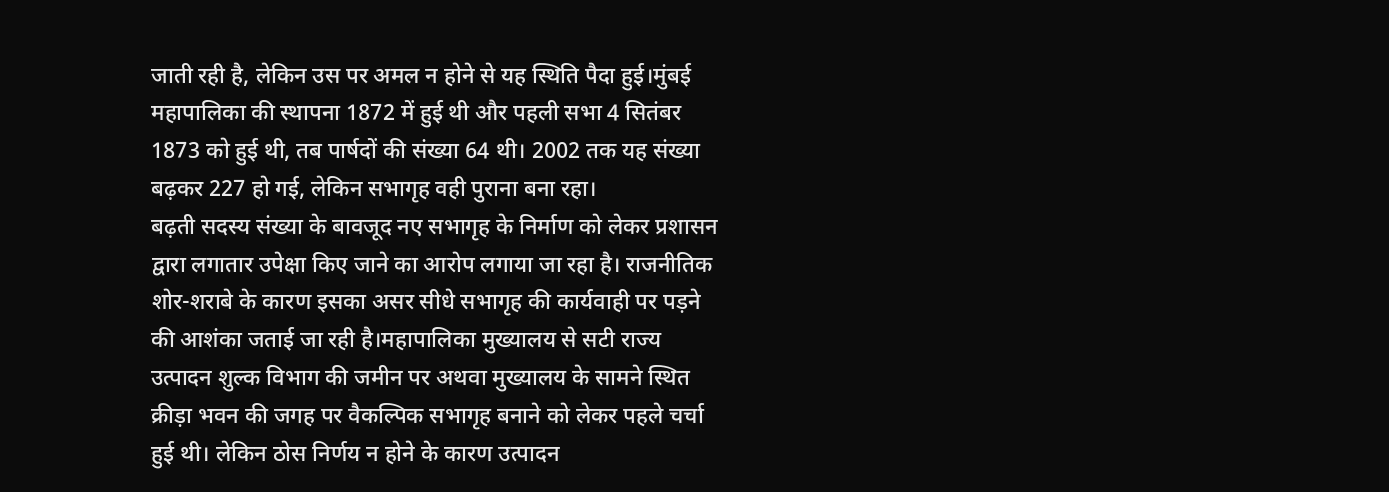जाती रही है, लेकिन उस पर अमल न होने से यह स्थिति पैदा हुई।मुंबई महापालिका की स्थापना 1872 में हुई थी और पहली सभा 4 सितंबर 1873 को हुई थी, तब पार्षदों की संख्या 64 थी। 2002 तक यह संख्या बढ़कर 227 हो गई, लेकिन सभागृह वही पुराना बना रहा।
बढ़ती सदस्य संख्या के बावजूद नए सभागृह के निर्माण को लेकर प्रशासन द्वारा लगातार उपेक्षा किए जाने का आरोप लगाया जा रहा है। राजनीतिक शोर-शराबे के कारण इसका असर सीधे सभागृह की कार्यवाही पर पड़ने की आशंका जताई जा रही है।महापालिका मुख्यालय से सटी राज्य उत्पादन शुल्क विभाग की जमीन पर अथवा मुख्यालय के सामने स्थित क्रीड़ा भवन की जगह पर वैकल्पिक सभागृह बनाने को लेकर पहले चर्चा हुई थी। लेकिन ठोस निर्णय न होने के कारण उत्पादन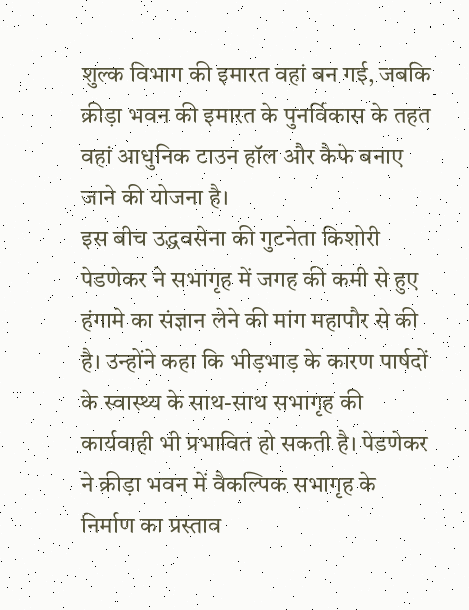शुल्क विभाग की इमारत वहां बन गई, जबकि क्रीड़ा भवन की इमारत के पुनर्विकास के तहत वहां आधुनिक टाउन हॉल और कैफे बनाए जाने की योजना है।
इस बीच उद्धवसेना की गुटनेता किशोरी पेडणेकर ने सभागृह में जगह की कमी से हुए हंगामे का संज्ञान लेने की मांग महापौर से की है। उन्होंने कहा कि भीड़भाड़ के कारण पार्षदों के स्वास्थ्य के साथ-साथ सभागृह की कार्यवाही भी प्रभावित हो सकती है। पेडणेकर ने क्रीड़ा भवन में वैकल्पिक सभागृह के निर्माण का प्रस्ताव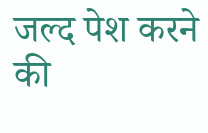जल्द पेश करने की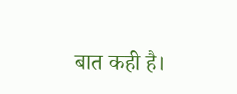बात कही है।